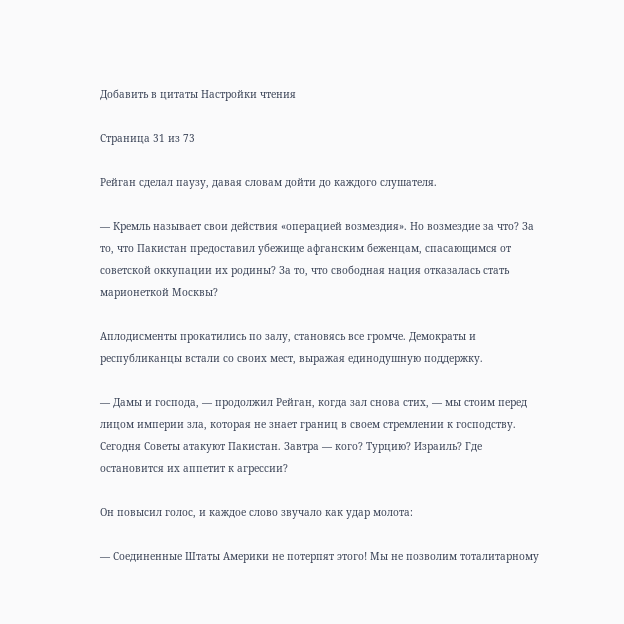Добавить в цитаты Настройки чтения

Страница 31 из 73

Рейган сделал паузу, давая словам дойти до каждого слушателя.

— Кремль называет свои действия «операцией возмездия». Но возмездие за что? За то, что Пакистан предоставил убежище афганским беженцам, спасающимся от советской оккупации их родины? За то, что свободная нация отказалась стать марионеткой Москвы?

Аплодисменты прокатились по залу, становясь все громче. Демократы и республиканцы встали со своих мест, выражая единодушную поддержку.

— Дамы и господа, — продолжил Рейган, когда зал снова стих, — мы стоим перед лицом империи зла, которая не знает границ в своем стремлении к господству. Сегодня Советы атакуют Пакистан. Завтра — кого? Турцию? Израиль? Где остановится их аппетит к агрессии?

Он повысил голос, и каждое слово звучало как удар молота:

— Соединенные Штаты Америки не потерпят этого! Мы не позволим тоталитарному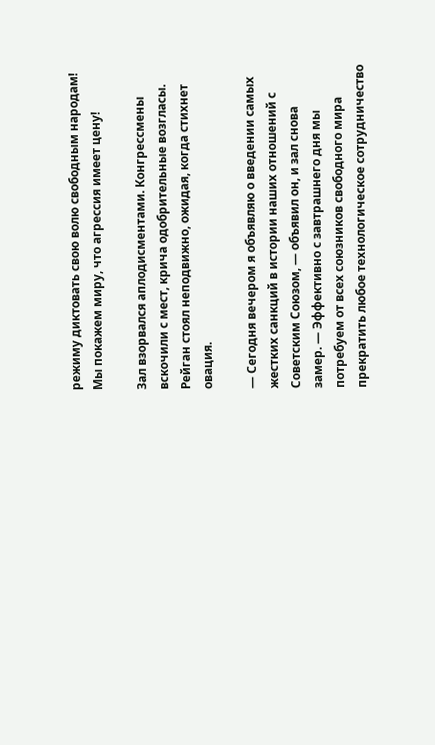режиму диктовать свою волю свободным народам! Мы покажем миру, что агрессия имеет цену!

Зал взорвался аплодисментами. Конгрессмены вскочили с мест, крича одобрительные возгласы. Рейган стоял неподвижно, ожидая, когда стихнет овация.

— Сегодня вечером я объявляю о введении самых жестких санкций в истории наших отношений с Советским Союзом, — объявил он, и зал снова замер. — Эффективно с завтрашнего дня мы потребуем от всех союзников свободного мира прекратить любое технологическое сотрудничество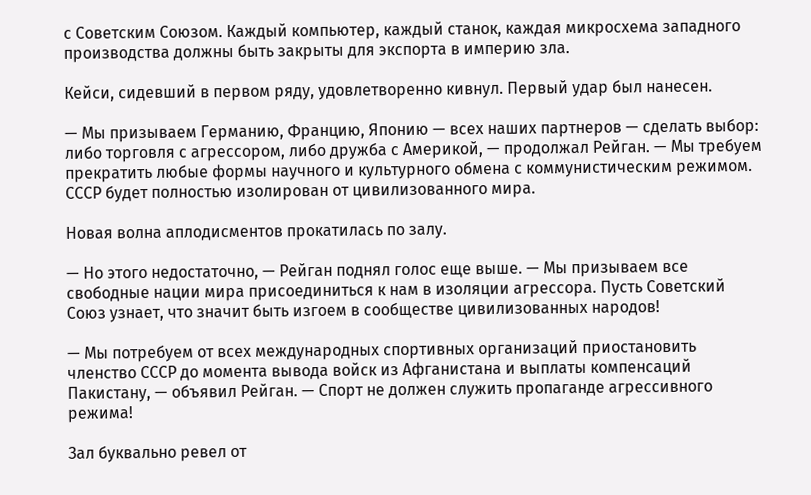с Советским Союзом. Каждый компьютер, каждый станок, каждая микросхема западного производства должны быть закрыты для экспорта в империю зла.

Кейси, сидевший в первом ряду, удовлетворенно кивнул. Первый удар был нанесен.

— Мы призываем Германию, Францию, Японию — всех наших партнеров — сделать выбор: либо торговля с агрессором, либо дружба с Америкой, — продолжал Рейган. — Мы требуем прекратить любые формы научного и культурного обмена с коммунистическим режимом. СССР будет полностью изолирован от цивилизованного мира.

Новая волна аплодисментов прокатилась по залу.

— Но этого недостаточно, — Рейган поднял голос еще выше. — Мы призываем все свободные нации мира присоединиться к нам в изоляции агрессора. Пусть Советский Союз узнает, что значит быть изгоем в сообществе цивилизованных народов!

— Мы потребуем от всех международных спортивных организаций приостановить членство СССР до момента вывода войск из Афганистана и выплаты компенсаций Пакистану, — объявил Рейган. — Спорт не должен служить пропаганде агрессивного режима!

Зал буквально ревел от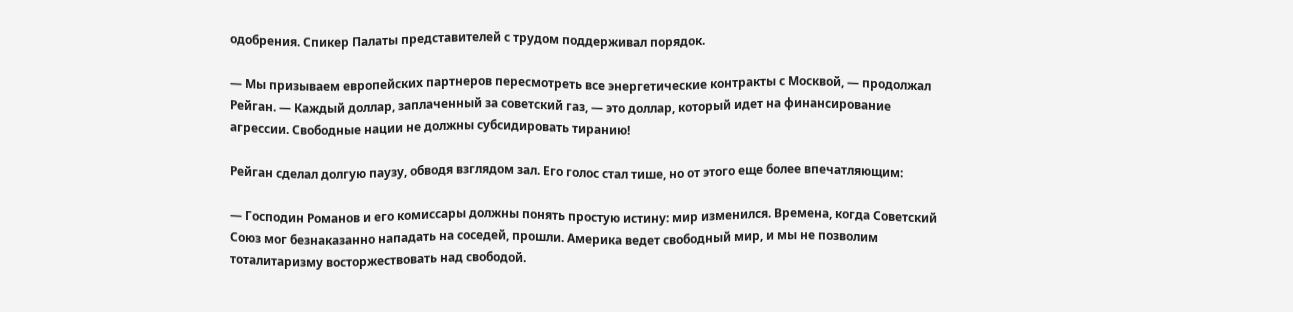одобрения. Спикер Палаты представителей с трудом поддерживал порядок.

— Мы призываем европейских партнеров пересмотреть все энергетические контракты с Москвой, — продолжал Рейган. — Каждый доллар, заплаченный за советский газ, — это доллар, который идет на финансирование агрессии. Свободные нации не должны субсидировать тиранию!

Рейган сделал долгую паузу, обводя взглядом зал. Его голос стал тише, но от этого еще более впечатляющим:

— Господин Романов и его комиссары должны понять простую истину: мир изменился. Времена, когда Советский Союз мог безнаказанно нападать на соседей, прошли. Америка ведет свободный мир, и мы не позволим тоталитаризму восторжествовать над свободой.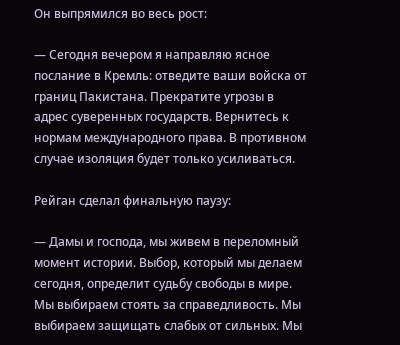Он выпрямился во весь рост:

— Сегодня вечером я направляю ясное послание в Кремль: отведите ваши войска от границ Пакистана. Прекратите угрозы в адрес суверенных государств. Вернитесь к нормам международного права. В противном случае изоляция будет только усиливаться.

Рейган сделал финальную паузу:

— Дамы и господа, мы живем в переломный момент истории. Выбор, который мы делаем сегодня, определит судьбу свободы в мире. Мы выбираем стоять за справедливость. Мы выбираем защищать слабых от сильных. Мы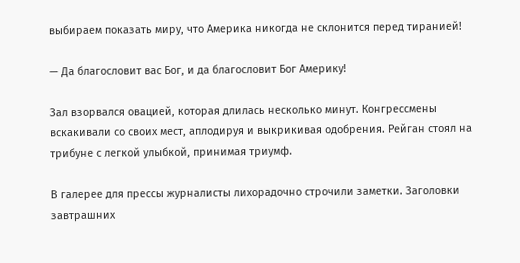выбираем показать миру, что Америка никогда не склонится перед тиранией!

— Да благословит вас Бог, и да благословит Бог Америку!

Зал взорвался овацией, которая длилась несколько минут. Конгрессмены вскакивали со своих мест, аплодируя и выкрикивая одобрения. Рейган стоял на трибуне с легкой улыбкой, принимая триумф.

В галерее для прессы журналисты лихорадочно строчили заметки. Заголовки завтрашних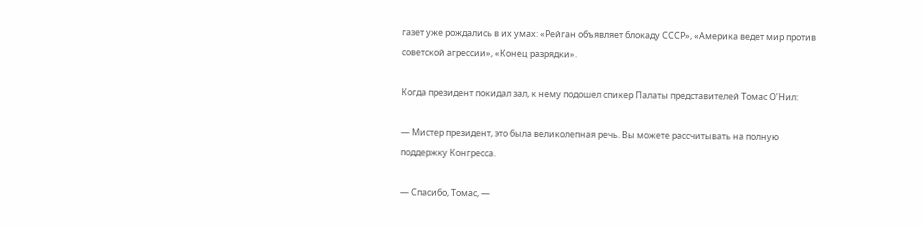газет уже рождались в их умах: «Рейган объявляет блокаду СССР», «Америка ведет мир против советской агрессии», «Конец разрядки».

Когда президент покидал зал, к нему подошел спикер Палаты представителей Томас О’Нил:

— Мистер президент, это была великолепная речь. Вы можете рассчитывать на полную поддержку Конгресса.

— Спасибо, Томас, —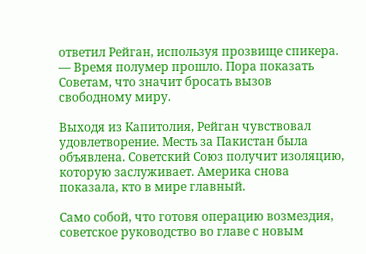ответил Рейган, используя прозвище спикера. — Время полумер прошло. Пора показать Советам, что значит бросать вызов свободному миру.

Выходя из Капитолия, Рейган чувствовал удовлетворение. Месть за Пакистан была объявлена. Советский Союз получит изоляцию, которую заслуживает. Америка снова показала, кто в мире главный.

Само собой, что готовя операцию возмездия, советское руководство во главе с новым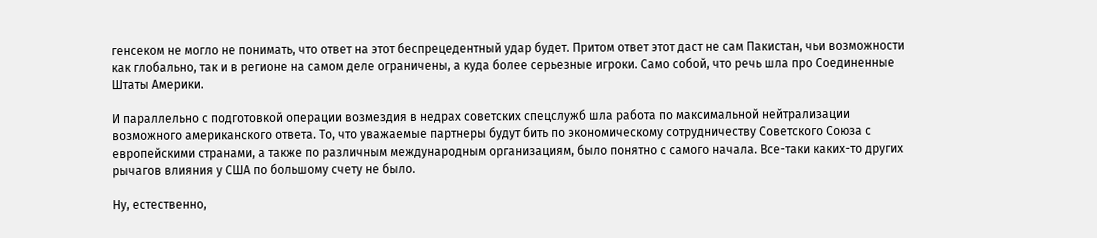генсеком не могло не понимать, что ответ на этот беспрецедентный удар будет. Притом ответ этот даст не сам Пакистан, чьи возможности как глобально, так и в регионе на самом деле ограничены, а куда более серьезные игроки. Само собой, что речь шла про Соединенные Штаты Америки.

И параллельно с подготовкой операции возмездия в недрах советских спецслужб шла работа по максимальной нейтрализации возможного американского ответа. То, что уважаемые партнеры будут бить по экономическому сотрудничеству Советского Союза с европейскими странами, а также по различным международным организациям, было понятно с самого начала. Все-таки каких-то других рычагов влияния у США по большому счету не было.

Ну, естественно,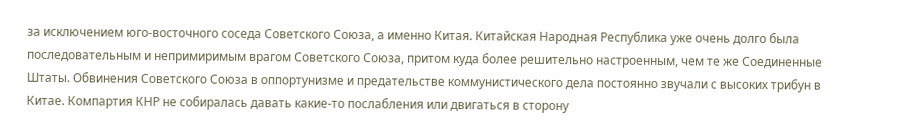за исключением юго-восточного соседа Советского Союза, а именно Китая. Китайская Народная Республика уже очень долго была последовательным и непримиримым врагом Советского Союза, притом куда более решительно настроенным, чем те же Соединенные Штаты. Обвинения Советского Союза в оппортунизме и предательстве коммунистического дела постоянно звучали с высоких трибун в Китае. Компартия КНР не собиралась давать какие-то послабления или двигаться в сторону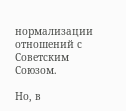нормализации отношений с Советским Союзом.

Но, в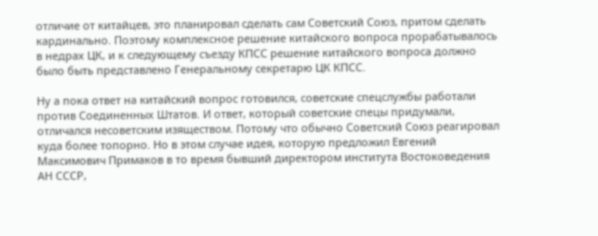отличие от китайцев, это планировал сделать сам Советский Союз, притом сделать кардинально. Поэтому комплексное решение китайского вопроса прорабатывалось в недрах ЦК, и к следующему съезду КПСС решение китайского вопроса должно было быть представлено Генеральному секретарю ЦК КПСС.

Ну а пока ответ на китайский вопрос готовился, советские спецслужбы работали против Соединенных Штатов. И ответ, который советские спецы придумали, отличался несоветским изяществом. Потому что обычно Советский Союз реагировал куда более топорно. Но в этом случае идея, которую предложил Евгений Максимович Примаков в то время бывший директором института Востоковедения АН СССР,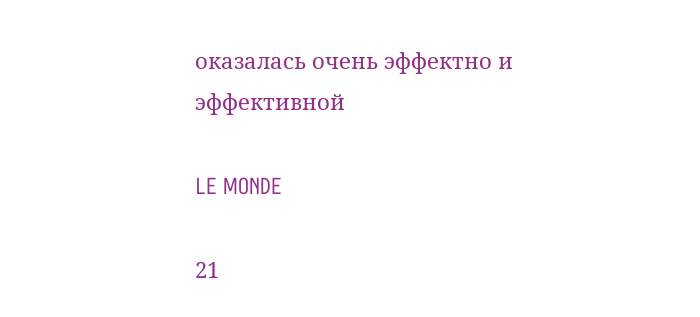оказалась очень эффектно и эффективной

LE MONDE

21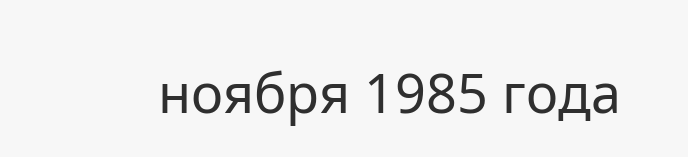ноября 1985 года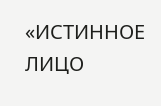«ИСТИННОЕ ЛИЦО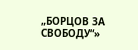„БОРЦОВ ЗА СВОБОДУ“»